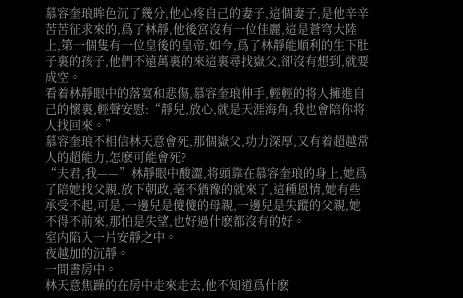慕容奎琅眸色沉了幾分,他心疼自己的妻子,這個妻子,是他辛辛苦苦征求來的,爲了林靜,他後宮沒有一位佳麗,這是蒼穹大陸上,第一個隻有一位皇後的皇帝,如今,爲了林靜能順利的生下肚子裏的孩子,他們不遠萬裏的來這裏尋找嶽父,卻沒有想到,就要成空。
看着林靜眼中的落寞和悲傷,慕容奎琅伸手,輕輕的将人擁進自己的懷裏,輕聲安慰:“靜兒,放心,就是天涯海角,我也會陪你将人找回來。”
慕容奎琅不相信林天意會死,那個嶽父,功力深厚,又有着超越常人的超能力,怎麽可能會死?
“夫君,我——”林靜眼中酸澀,将頭靠在慕容奎琅的身上,她爲了陪她找父親,放下朝政,毫不猶豫的就來了,這種恩情,她有些承受不起,可是,一邊兒是傻傻的母親,一邊兒是失蹤的父親,她不得不前來,那怕是失望,也好過什麽都沒有的好。
室内陷入一片安靜之中。
夜越加的沉靜。
一間書房中。
林天意焦躁的在房中走來走去,他不知道爲什麽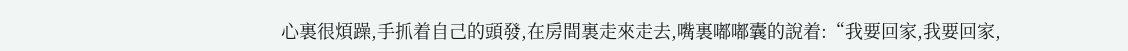心裏很煩躁,手抓着自己的頭發,在房間裏走來走去,嘴裏嘟嘟囊的說着:“我要回家,我要回家,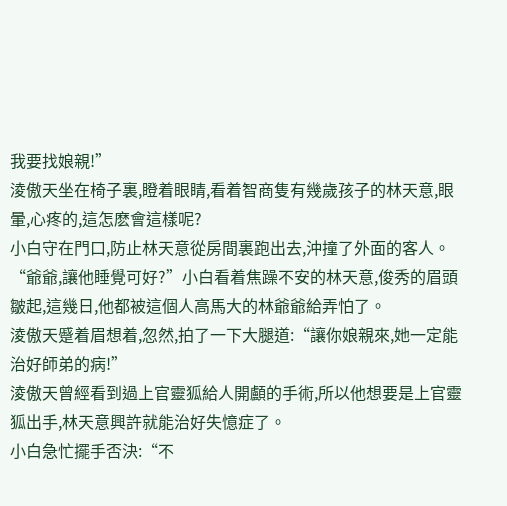我要找娘親!”
淩傲天坐在椅子裏,瞪着眼睛,看着智商隻有幾歲孩子的林天意,眼暈,心疼的,這怎麽會這樣呢?
小白守在門口,防止林天意從房間裏跑出去,沖撞了外面的客人。
“爺爺,讓他睡覺可好?”小白看着焦躁不安的林天意,俊秀的眉頭皺起,這幾日,他都被這個人高馬大的林爺爺給弄怕了。
淩傲天蹙着眉想着,忽然,拍了一下大腿道:“讓你娘親來,她一定能治好師弟的病!”
淩傲天曾經看到過上官靈狐給人開顱的手術,所以他想要是上官靈狐出手,林天意興許就能治好失憶症了。
小白急忙擺手否決:“不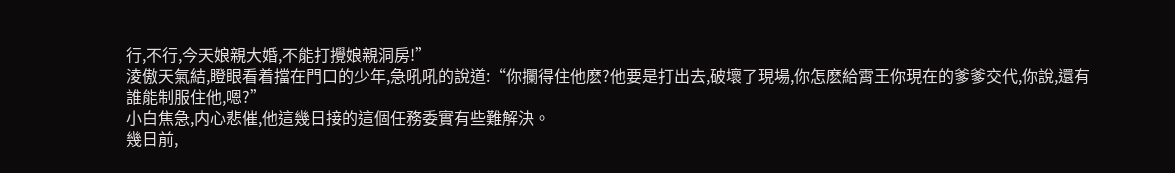行,不行,今天娘親大婚,不能打攪娘親洞房!”
淩傲天氣結,瞪眼看着擋在門口的少年,急吼吼的說道:“你攔得住他麽?他要是打出去,破壞了現場,你怎麽給霄王你現在的爹爹交代,你說,還有誰能制服住他,嗯?”
小白焦急,内心悲催,他這幾日接的這個任務委實有些難解決。
幾日前,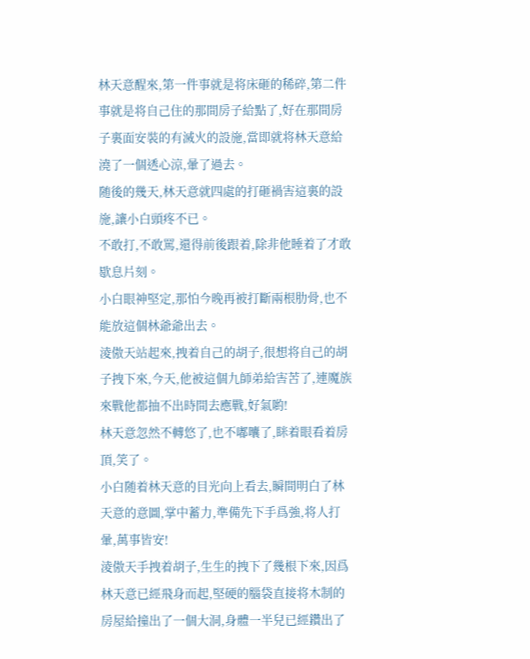林天意醒來,第一件事就是将床砸的稀碎,第二件事就是将自己住的那間房子給點了,好在那間房子裏面安裝的有滅火的設施,當即就将林天意給澆了一個透心涼,暈了過去。
随後的幾天,林天意就四處的打砸禍害這裏的設施,讓小白頭疼不已。
不敢打,不敢罵,還得前後跟着,除非他睡着了才敢歇息片刻。
小白眼神堅定,那怕今晚再被打斷兩根肋骨,也不能放這個林爺爺出去。
淩傲天站起來,拽着自己的胡子,很想将自己的胡子拽下來,今天,他被這個九師弟給害苦了,連魔族來戰他都抽不出時間去應戰,好氣喲!
林天意忽然不轉悠了,也不嘟囔了,眯着眼看着房頂,笑了。
小白随着林天意的目光向上看去,瞬間明白了林天意的意圖,掌中蓄力,準備先下手爲強,将人打暈,萬事皆安!
淩傲天手拽着胡子,生生的拽下了幾根下來,因爲林天意已經飛身而起,堅硬的腦袋直接将木制的房屋給撞出了一個大洞,身體一半兒已經鑽出了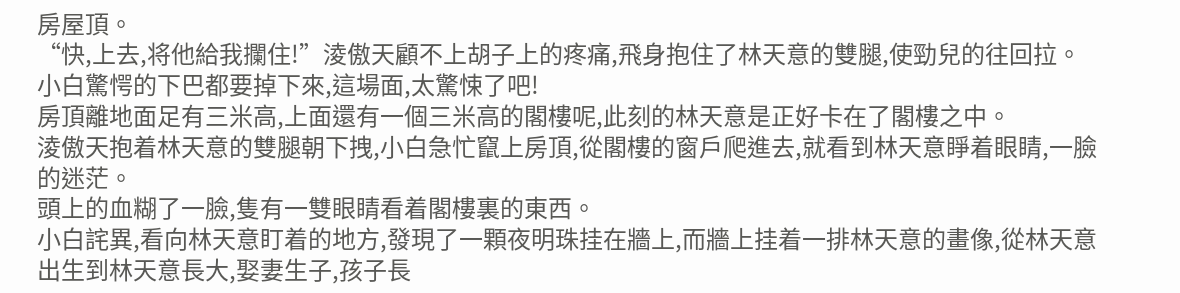房屋頂。
“快,上去,将他給我攔住!”淩傲天顧不上胡子上的疼痛,飛身抱住了林天意的雙腿,使勁兒的往回拉。
小白驚愕的下巴都要掉下來,這場面,太驚悚了吧!
房頂離地面足有三米高,上面還有一個三米高的閣樓呢,此刻的林天意是正好卡在了閣樓之中。
淩傲天抱着林天意的雙腿朝下拽,小白急忙竄上房頂,從閣樓的窗戶爬進去,就看到林天意睜着眼睛,一臉的迷茫。
頭上的血糊了一臉,隻有一雙眼睛看着閣樓裏的東西。
小白詫異,看向林天意盯着的地方,發現了一顆夜明珠挂在牆上,而牆上挂着一排林天意的畫像,從林天意出生到林天意長大,娶妻生子,孩子長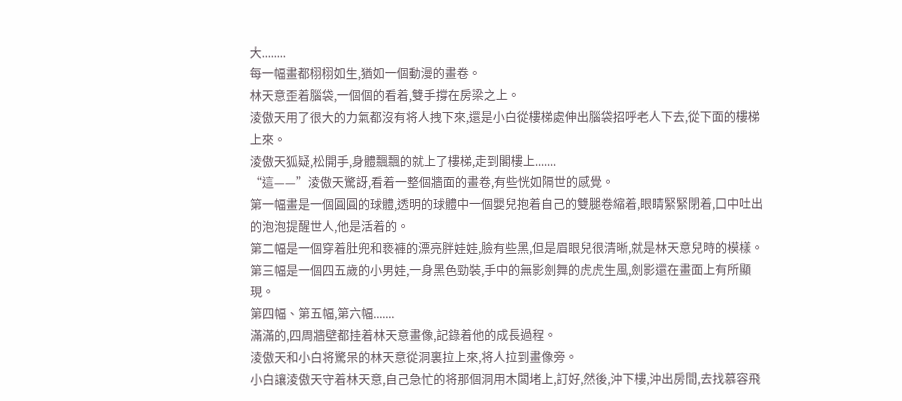大........
每一幅畫都栩栩如生,猶如一個動漫的畫卷。
林天意歪着腦袋,一個個的看着,雙手撐在房梁之上。
淩傲天用了很大的力氣都沒有将人拽下來,還是小白從樓梯處伸出腦袋招呼老人下去,從下面的樓梯上來。
淩傲天狐疑,松開手,身體飄飄的就上了樓梯,走到閣樓上.......
“這——”淩傲天驚訝,看着一整個牆面的畫卷,有些恍如隔世的感覺。
第一幅畫是一個圓圓的球體,透明的球體中一個嬰兒抱着自己的雙腿卷縮着,眼睛緊緊閉着,口中吐出的泡泡提醒世人,他是活着的。
第二幅是一個穿着肚兜和亵褲的漂亮胖娃娃,臉有些黑,但是眉眼兒很清晰,就是林天意兒時的模樣。
第三幅是一個四五歲的小男娃,一身黑色勁裝,手中的無影劍舞的虎虎生風,劍影還在畫面上有所顯現。
第四幅、第五幅,第六幅.......
滿滿的,四周牆壁都挂着林天意畫像,記錄着他的成長過程。
淩傲天和小白将驚呆的林天意從洞裏拉上來,将人拉到畫像旁。
小白讓淩傲天守着林天意,自己急忙的将那個洞用木闆堵上,訂好,然後,沖下樓,沖出房間,去找慕容飛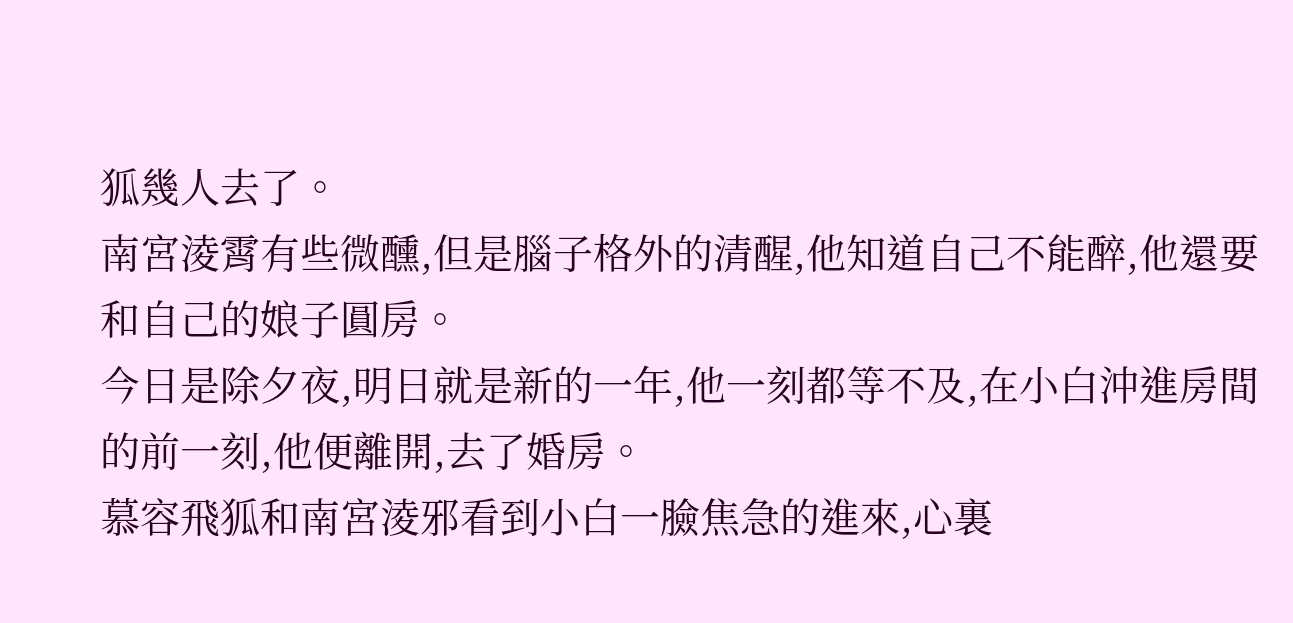狐幾人去了。
南宮淩霄有些微醺,但是腦子格外的清醒,他知道自己不能醉,他還要和自己的娘子圓房。
今日是除夕夜,明日就是新的一年,他一刻都等不及,在小白沖進房間的前一刻,他便離開,去了婚房。
慕容飛狐和南宮淩邪看到小白一臉焦急的進來,心裏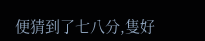便猜到了七八分,隻好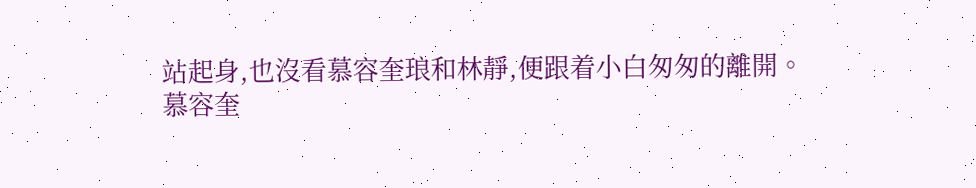站起身,也沒看慕容奎琅和林靜,便跟着小白匆匆的離開。
慕容奎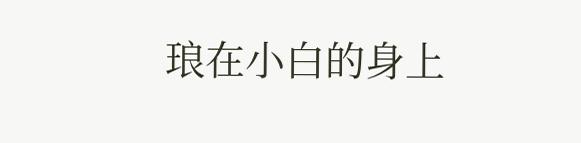琅在小白的身上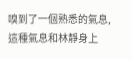嗅到了一個熟悉的氣息,這種氣息和林靜身上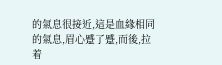的氣息很接近,這是血緣相同的氣息,眉心蹙了蹙,而後,拉着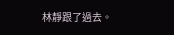林靜跟了過去。